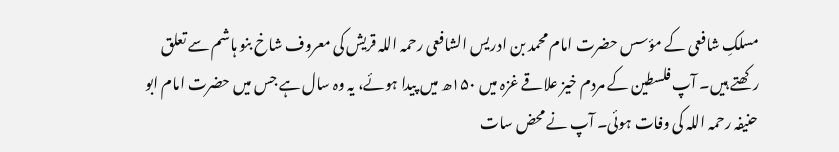مسلکِ شافعی کے مؤسس حضرت امام محمد بن ادریس الشافعی رحمہ اللہ قریش کی معروف شاخ بنو ہاشم سے تعلق رکھتے ہیں۔ آپ فلسطین کے مردم خیز علاقے غزہ میں ۱۵۰ھ میں پیدا ہوئے، یہ وہ سال ہے جس میں حضرت امام ابو حنیفہ رحمہ اللہ کی وفات ہوئی۔ آپ نے محض سات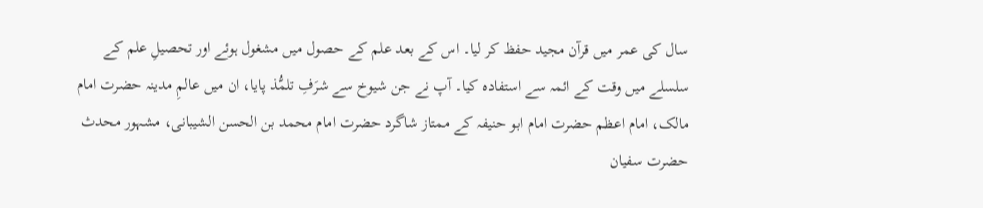سال کی عمر میں قرآن مجید حفظ کر لیا۔ اس کے بعد علم کے حصول میں مشغول ہوئے اور تحصیلِ علم کے سلسلے میں وقت کے ائمہ سے استفادہ کیا۔ آپ نے جن شیوخ سے شرَفِ تلمُّذ پایا، ان میں عالمِ مدینہ حضرت امام مالک، امام اعظم حضرت امام ابو حنیفہ کے ممتاز شاگرد حضرت امام محمد بن الحسن الشیبانی، مشہور محدث حضرت سفیان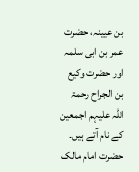بن عیینہ، حضرت عمر بن ابی سلمہ اور حضرت وکیع بن الجراح رحمۃ اللہ علیہم اجمعین کے نام آتے ہیں۔ حضرت امام مالک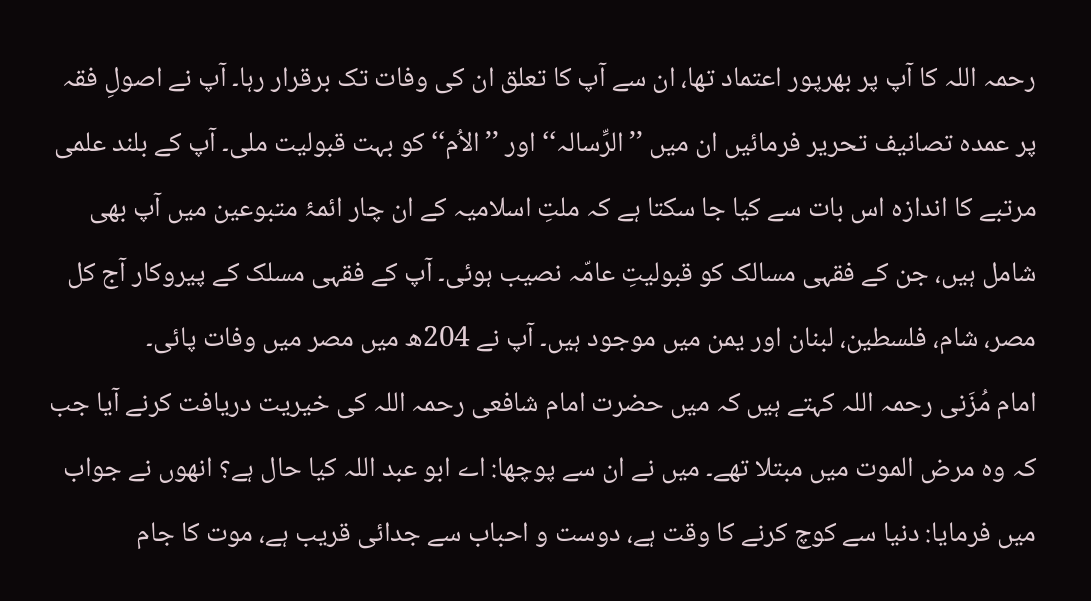رحمہ اللہ کا آپ پر بھرپور اعتماد تھا، ان سے آپ کا تعلق ان کی وفات تک برقرار رہا۔ آپ نے اصولِ فقہ پر عمدہ تصانیف تحریر فرمائیں ان میں ’’الرِّسالہ‘‘ اور ’’الاُم‘‘ کو بہت قبولیت ملی۔ آپ کے بلند علمی مرتبے کا اندازہ اس بات سے کیا جا سکتا ہے کہ ملتِ اسلامیہ کے ان چار ائمۂ متبوعین میں آپ بھی شامل ہیں، جن کے فقہی مسالک کو قبولیتِ عامّہ نصیب ہوئی۔ آپ کے فقہی مسلک کے پیروکار آج کل مصر، شام، فلسطین، لبنان اور یمن میں موجود ہیں۔ آپ نے 204ھ میں مصر میں وفات پائی۔
امام مُزَنی رحمہ اللہ کہتے ہیں کہ میں حضرت امام شافعی رحمہ اللہ کی خیریت دریافت کرنے آیا جب کہ وہ مرض الموت میں مبتلا تھے۔ میں نے ان سے پوچھا: اے ابو عبد اللہ کیا حال ہے؟ انھوں نے جواب میں فرمایا: دنیا سے کوچ کرنے کا وقت ہے، دوست و احباب سے جدائی قریب ہے، موت کا جام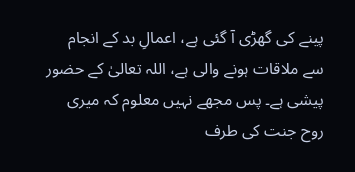پینے کی گھڑی آ گئی ہے، اعمالِ بد کے انجام سے ملاقات ہونے والی ہے، اللہ تعالیٰ کے حضور پیشی ہے۔ پس مجھے نہیں معلوم کہ میری روح جنت کی طرف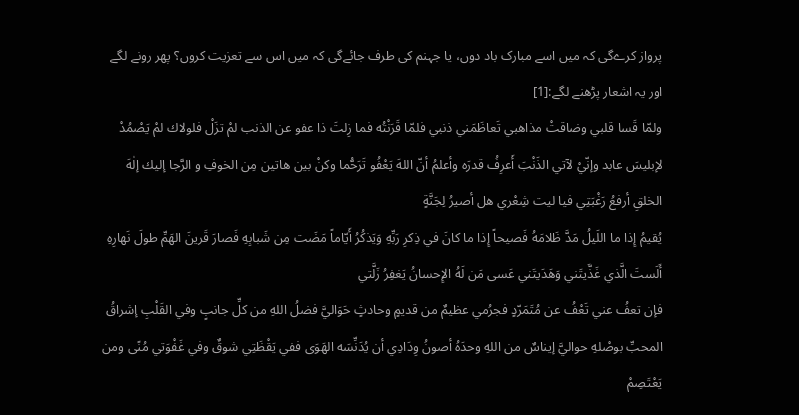پرواز کرےگی کہ میں اسے مبارک باد دوں، یا جہنم کی طرف جائےگی کہ میں اس سے تعزیت کروں؟ پھر رونے لگے اور یہ اشعار پڑھنے لگے:[1]
ولمّا قَسا قلبي وضاقتْ مذاهبي تَعاظَمَني ذنبي فلمّا قَرَنْتُه فما زِلتَ ذا عفو عن الذنب لمْ تزَلْ فلولاك لمْ يَصْمُدْ لإبليسَ عابد وإنّيْ لآتي الذَنْبَ أَعرِفُ قدرَه وأعلمُ أنّ اللهَ يَعْفُو تَرَحُّما وکنْ بین هاتین مِن الخوفِ و الرَّجا إليك إلٰهَ الخلقِ أرفعُ رَغْبَتِي فيا ليت شِعْري هل أصيرُ لِجَنَّةٍ
يُقيمُ إِذا ما اللَيلُ مَدَّ ظَلامَهُ فَصيحاً إِذا ما كانَ في ذِكرِ رَبِّهِ وَيَذكُرُ أَيّاماً مَضَت مِن شَبابِهِ فَصارَ قَرينَ الهَمِّ طولَ نَهارِهِ
أَلَستَ الَّذي غَذَّيتَني وَهَدَيتَني عَسى مَن لَهُ الإِحسانُ يَغفِرُ زَلَّتي
فإن تعفُ عني تَعْفُ عن مُتَمَرّدٍ فجرُمي عظيمٌ من قديمٍ وحادثٍ حَوَاليَّ فضلُ اللهِ من كلِّ جانبٍ وفي القَلْبِ إشراقُ المحبِّ بوصْلهِ حواليَّ إيناسٌ من اللهِ وحدَهُ أصونُ وِدَادِي أن يُدَنِّسَه الهَوَى ففي يَقْظَتِي شوقٌ وفي غَفْوَتي مُنًى ومن يَعْتَصِمْ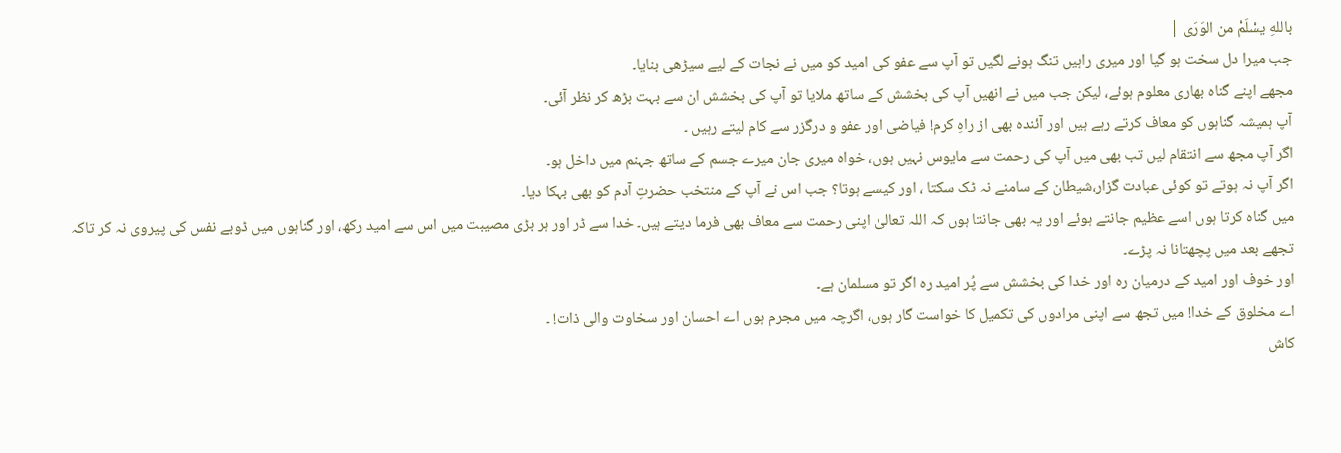باللهِ يسْلَمْ من الوَرَى |
جب میرا دل سخت ہو گیا اور میری راہیں تنگ ہونے لگیں تو آپ سے عفو کی امید کو میں نے نجات کے لیے سیڑھی بنایا۔
مجھے اپنے گناہ بھاری معلوم ہوئے، لیکن جب میں نے انھیں آپ کی بخشش کے ساتھ ملایا تو آپ کی بخشش ان سے بہت بڑھ کر نظر آئی۔
آپ ہمیشہ گناہوں کو معاف کرتے رہے ہیں اور آئندہ بھی از راہِ کرم! فیاضی اور عفو و درگزر سے کام لیتے رہیں ۔
اگر آپ مجھ سے انتقام لیں تب بھی میں آپ کی رحمت سے مایوس نہیں ہوں، خواہ میری جان میرے جسم کے ساتھ جہنم میں داخل ہو۔
اگر آپ نہ ہوتے تو کوئی عبادت گزار،شیطان کے سامنے نہ ٹک سکتا ، اور کیسے ہوتا؟ جب اس نے آپ کے منتخب حضرتِ آدم کو بھی بہکا دیا۔
میں گناہ کرتا ہوں اسے عظیم جانتے ہوئے اور یہ بھی جانتا ہوں کہ اللہ تعالیٰ اپنی رحمت سے معاف بھی فرما دیتے ہیں۔ خدا سے ڈر اور ہر بڑی مصیبت میں اس سے امید رکھ، اور گناہوں میں ڈوبے نفس کی پیروی نہ کر تاکہ تجھے بعد میں پچھتانا نہ پڑے۔
اور خوف اور امید کے درمیان رہ اور خدا کی بخشش سے پُر امید رہ اگر تو مسلمان ہے۔
اے مخلوق کے خدا! میں تجھ سے اپنی مرادوں کی تکمیل کا خواست گار ہوں، اگرچہ میں مجرم ہوں اے احسان اور سخاوت والی ذات! ۔
کاش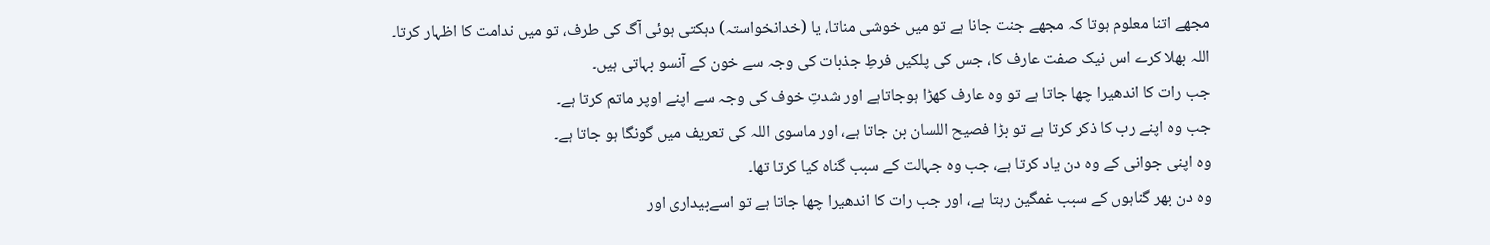مجھے اتنا معلوم ہوتا کہ مجھے جنت جانا ہے تو میں خوشی مناتا، یا (خدانخواستہ) دہکتی ہوئی آگ کی طرف، تو میں ندامت کا اظہار کرتا۔
اللہ بھلا کرے اس نیک صفت عارف کا، جس کی پلکیں فرطِ جذبات کی وجہ سے خون کے آنسو بہاتی ہیں۔
جب رات کا اندھیرا چھا جاتا ہے تو وہ عارف کھڑا ہوجاتاہے اور شدتِ خوف کی وجہ سے اپنے اوپر ماتم کرتا ہے۔
جب وہ اپنے رب کا ذکر کرتا ہے تو بڑا فصیح اللسان بن جاتا ہے، اور ماسوی اللہ کی تعریف میں گونگا ہو جاتا ہے۔
وہ اپنی جوانی کے وہ دن یاد کرتا ہے، جب وہ جہالت کے سبب گناہ کیا کرتا تھا۔
وہ دن بھر گناہوں کے سبب غمگین رہتا ہے، اور جب رات کا اندھیرا چھا جاتا ہے تو اسےبیداری اور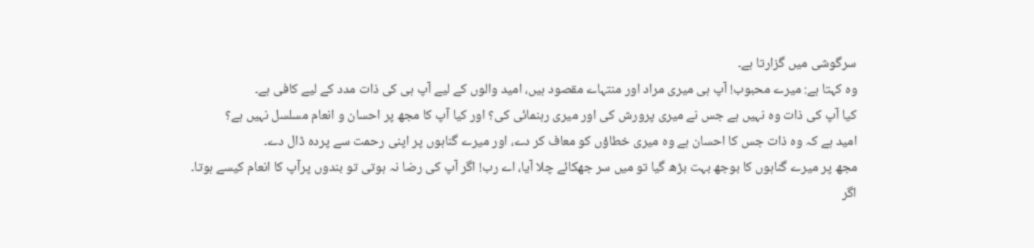سرگوشی میں گزارتا ہے۔
وہ کہتا ہے: میرے محبوب! آپ ہی میری مراد اور منتہاے مقصود ہیں، امید والوں کے لیے آپ ہی کی ذات مدد کے لیے کافی ہے۔
کیا آپ کی ذات وہ نہیں ہے جس نے میری پرورش کی اور میری رہنمائی کی؟ اور کیا آپ کا مجھ پر احسان و انعام مسلسل نہیں ہے؟
امید ہے کہ وہ ذات جس کا احسان ہے وہ میری خطاؤں کو معاف کر دے، اور میرے گناہوں پر اپنی رحمت سے پردہ ڈال دے۔
مجھ پر میرے گناہوں کا بوجھ بہت بڑھ گیا تو میں سر جھکائے چلا آیا، اے رب! اگر آپ کی رضا نہ ہوتی تو بندوں پرآپ کا انعام کیسے ہوتا۔
اگر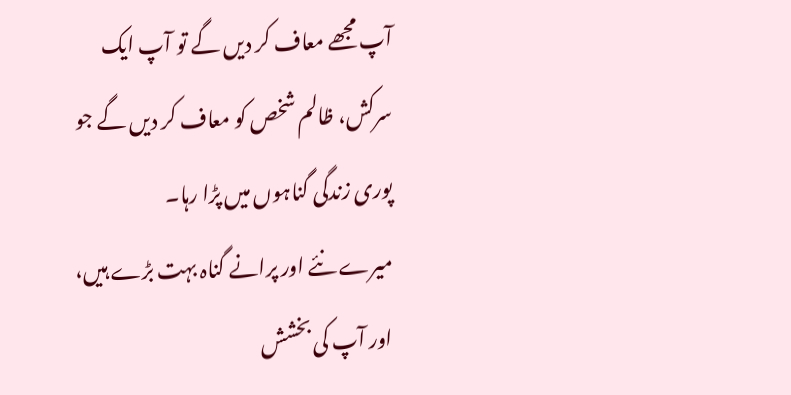آپ مجھے معاف کر دیں گے تو آپ ایک سرکش، ظالم شخص کو معاف کر دیں گے جو پوری زندگی گناہوں میں پڑا رہا۔
میرے نئے اور پرانے گناہ بہت بڑے ہیں، اور آپ کی بخشش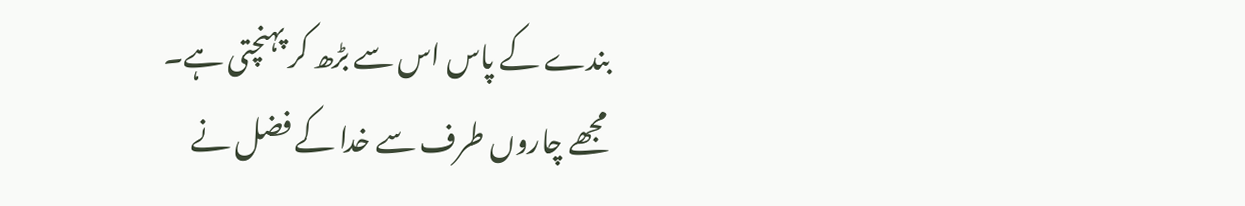بندے کے پاس اس سے بڑھ کر پہنچتی ہے۔
مجھے چاروں طرف سے خدا کے فضل نے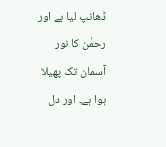ڈھانپ لیا ہے اور رحمٰن کا نور آسمان تک پھیلا ہوا ہے۔ اور دل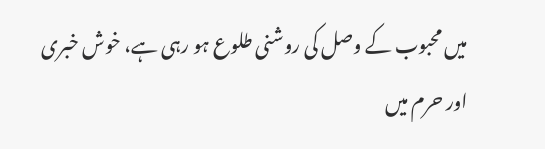میں محبوب کے وصل کی روشنی طلوع ہو رہی ہے، خوش خبری اور حرم میں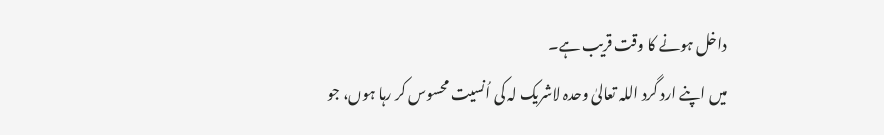داخل ہونے کا وقت قریب ہے۔
میں اپنے ارد گرد اللہ تعالیٰ وحدہ لاشریک لہ کی اُنسیت محسوس کر رہا ہوں، جو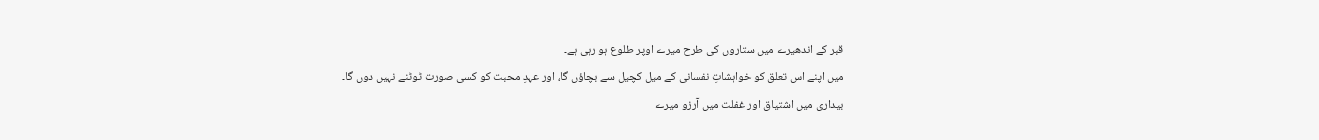قبر کے اندھیرے میں ستاروں کی طرح میرے اوپر طلوع ہو رہی ہے۔
میں اپنے اس تعلق کو خواہشاتِ نفسانی کے میل کچیل سے بچاؤں گا، اور عہدِ محبت کو کسی صورت ٹوٹنے نہیں دوں گا۔
بیداری میں اشتیاق اور غفلت میں آرزو میرے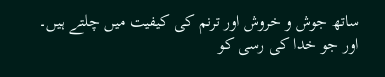ساتھ جوش و خروش اور ترنم کی کیفیت میں چلتے ہیں۔
اور جو خدا کی رسی کو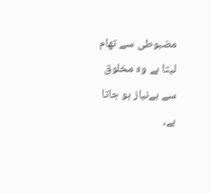مضبوطی سے تھام لیتا ہے وہ مخلوق سے بےنیاز ہو جاتا ہے،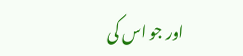اور جو اس کی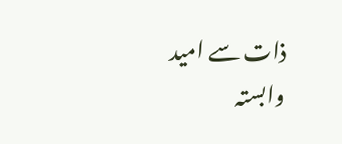ذات سے امید وابستہ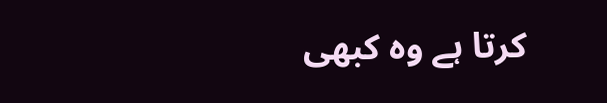کرتا ہے وہ کبھی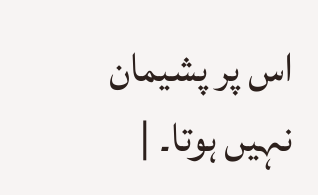اس پر پشیمان نہیں ہوتا۔ |